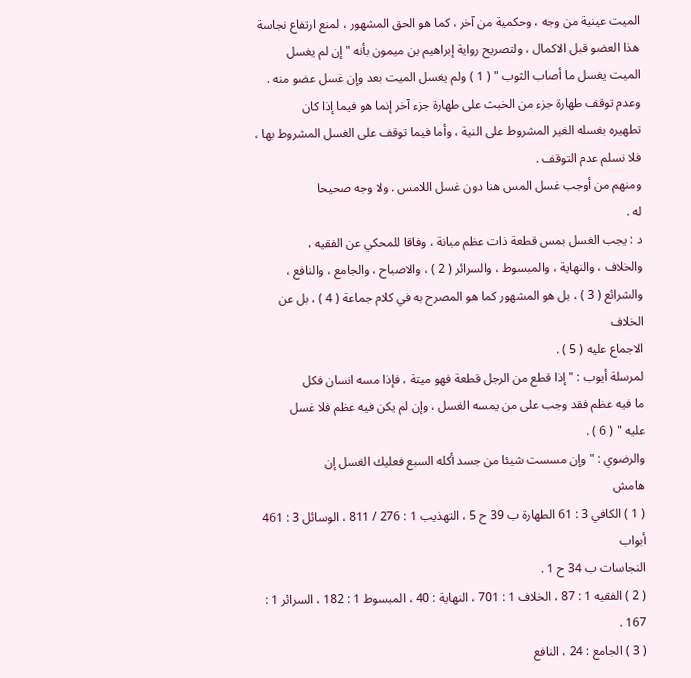الميت عينية من وجه ، وحكمية من آخر ، كما هو الحق المشهور ، لمنع ارتفاع نجاسة
هذا العضو قبل الاكمال ، ولتصريح رواية إبراهيم بن ميمون بأنه " إن لم يغسل
الميت يغسل ما أصاب الثوب " ( 1 ) ولم يغسل الميت بعد وإن غسل عضو منه .
وعدم توقف طهارة جزء من الخبث على طهارة جزء آخر إنما هو فيما إذا كان
تطهيره بغسله الغير المشروط على النية ، وأما فيما توقف على الغسل المشروط بها ،
فلا نسلم عدم التوقف .
ومنهم من أوجب غسل المس هنا دون غسل اللامس . ولا وجه صحيحا
له .
د : يجب الغسل بمس قطعة ذات عظم مبانة ، وفاقا للمحكي عن الفقيه ،
والخلاف ، والنهاية ، والمبسوط ، والسرائر ( 2 ) ، والاصباح ، والجامع ، والنافع ،
والشرائع ( 3 ) ، بل هو المشهور كما هو المصرح به في كلام جماعة ( 4 ) ، بل عن الخلاف
الاجماع عليه ( 5 ) .
لمرسلة أيوب : " إذا قطع من الرجل قطعة فهو ميتة ، فإذا مسه انسان فكل
ما فيه عظم فقد وجب على من يمسه الغسل ، وإن لم يكن فيه عظم فلا غسل
عليه " ( 6 ) .
والرضوي : " وإن مسست شيئا من جسد أكله السبع فعليك الغسل إن
هامش
( 1 ) الكافي 3 : 61 الطهارة ب 39 ح 5 ، التهذيب 1 : 276 / 811 ، الوسائل 3 : 461 أبواب
النجاسات ب 34 ح 1 .
( 2 ) الفقيه 1 : 87 ، الخلاف 1 : 701 ، النهاية : 40 ، المبسوط 1 : 182 ، السرائر 1 : 167 .
( 3 ) الجامع : 24 ، النافع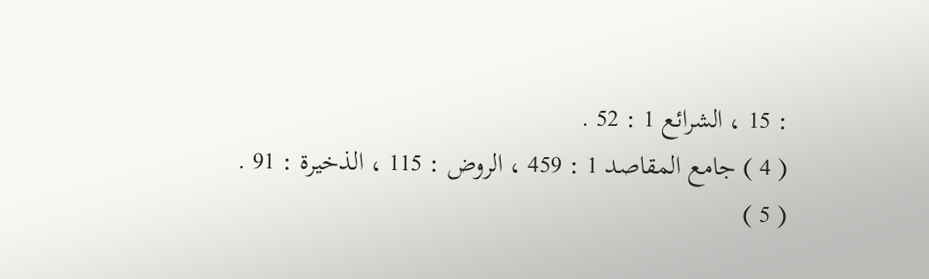: 15 ، الشرائع 1 : 52 .
( 4 ) جامع المقاصد 1 : 459 ، الروض : 115 ، الذخيرة : 91 .
( 5 )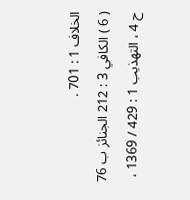الخلاف 1 : 701 .
( 6 ) الكافي 3 : 212 الجنائز ب 76 ح 4 ، التهذيب 1 : 429 / 1369 ،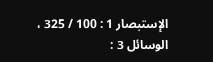الإستبصار 1 : 100 / 325 ،
الوسائل 3 :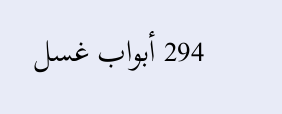294 أبواب غسل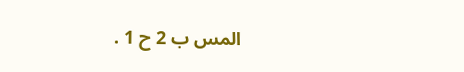المس ب 2 ح 1 .